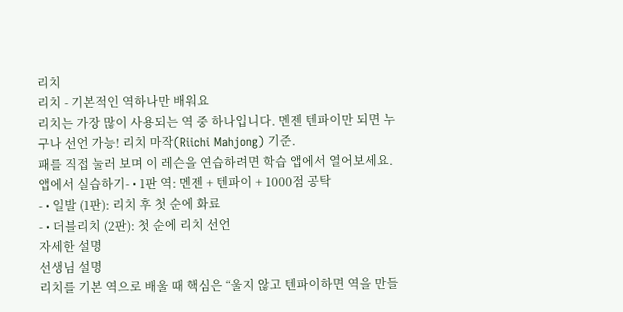리치
리치 - 기본적인 역하나만 배워요
리치는 가장 많이 사용되는 역 중 하나입니다. 멘젠 텐파이만 되면 누구나 선언 가능! 리치 마작(Riichi Mahjong) 기준.
패를 직접 눌러 보며 이 레슨을 연습하려면 학습 앱에서 열어보세요.
앱에서 실습하기- • 1판 역: 멘젠 + 텐파이 + 1000점 공탁
- • 일발 (1판): 리치 후 첫 순에 화료
- • 더블리치 (2판): 첫 순에 리치 선언
자세한 설명
선생님 설명
리치를 기본 역으로 배울 때 핵심은 “울지 않고 텐파이하면 역을 만들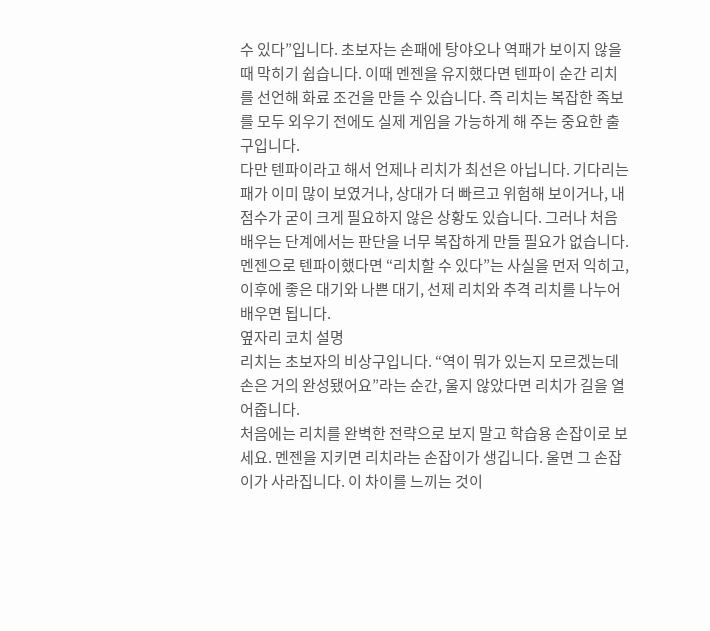수 있다”입니다. 초보자는 손패에 탕야오나 역패가 보이지 않을 때 막히기 쉽습니다. 이때 멘젠을 유지했다면 텐파이 순간 리치를 선언해 화료 조건을 만들 수 있습니다. 즉 리치는 복잡한 족보를 모두 외우기 전에도 실제 게임을 가능하게 해 주는 중요한 출구입니다.
다만 텐파이라고 해서 언제나 리치가 최선은 아닙니다. 기다리는 패가 이미 많이 보였거나, 상대가 더 빠르고 위험해 보이거나, 내 점수가 굳이 크게 필요하지 않은 상황도 있습니다. 그러나 처음 배우는 단계에서는 판단을 너무 복잡하게 만들 필요가 없습니다. 멘젠으로 텐파이했다면 “리치할 수 있다”는 사실을 먼저 익히고, 이후에 좋은 대기와 나쁜 대기, 선제 리치와 추격 리치를 나누어 배우면 됩니다.
옆자리 코치 설명
리치는 초보자의 비상구입니다. “역이 뭐가 있는지 모르겠는데 손은 거의 완성됐어요”라는 순간, 울지 않았다면 리치가 길을 열어줍니다.
처음에는 리치를 완벽한 전략으로 보지 말고 학습용 손잡이로 보세요. 멘젠을 지키면 리치라는 손잡이가 생깁니다. 울면 그 손잡이가 사라집니다. 이 차이를 느끼는 것이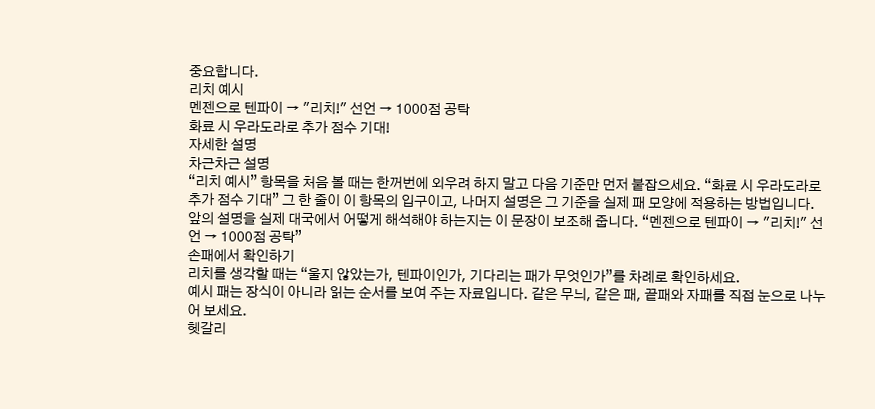중요합니다.
리치 예시
멘젠으로 텐파이 → "리치!" 선언 → 1000점 공탁
화료 시 우라도라로 추가 점수 기대!
자세한 설명
차근차근 설명
“리치 예시” 항목을 처음 볼 때는 한꺼번에 외우려 하지 말고 다음 기준만 먼저 붙잡으세요. “화료 시 우라도라로 추가 점수 기대” 그 한 줄이 이 항목의 입구이고, 나머지 설명은 그 기준을 실제 패 모양에 적용하는 방법입니다.
앞의 설명을 실제 대국에서 어떻게 해석해야 하는지는 이 문장이 보조해 줍니다. “멘젠으로 텐파이 → "리치!" 선언 → 1000점 공탁”
손패에서 확인하기
리치를 생각할 때는 “울지 않았는가, 텐파이인가, 기다리는 패가 무엇인가”를 차례로 확인하세요.
예시 패는 장식이 아니라 읽는 순서를 보여 주는 자료입니다. 같은 무늬, 같은 패, 끝패와 자패를 직접 눈으로 나누어 보세요.
헷갈리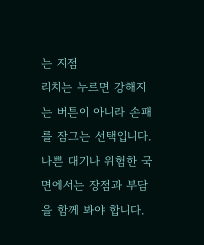는 지점
리치는 누르면 강해지는 버튼이 아니라 손패를 잠그는 선택입니다. 나쁜 대기나 위험한 국면에서는 장점과 부담을 함께 봐야 합니다.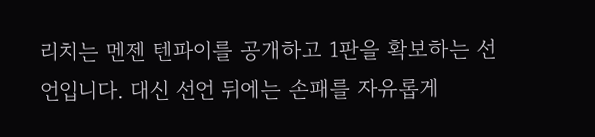리치는 멘젠 텐파이를 공개하고 1판을 확보하는 선언입니다. 대신 선언 뒤에는 손패를 자유롭게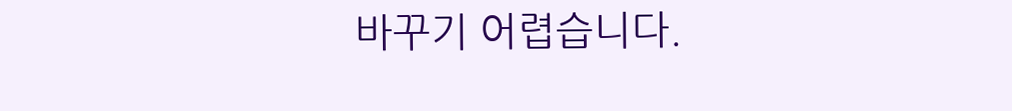바꾸기 어렵습니다.